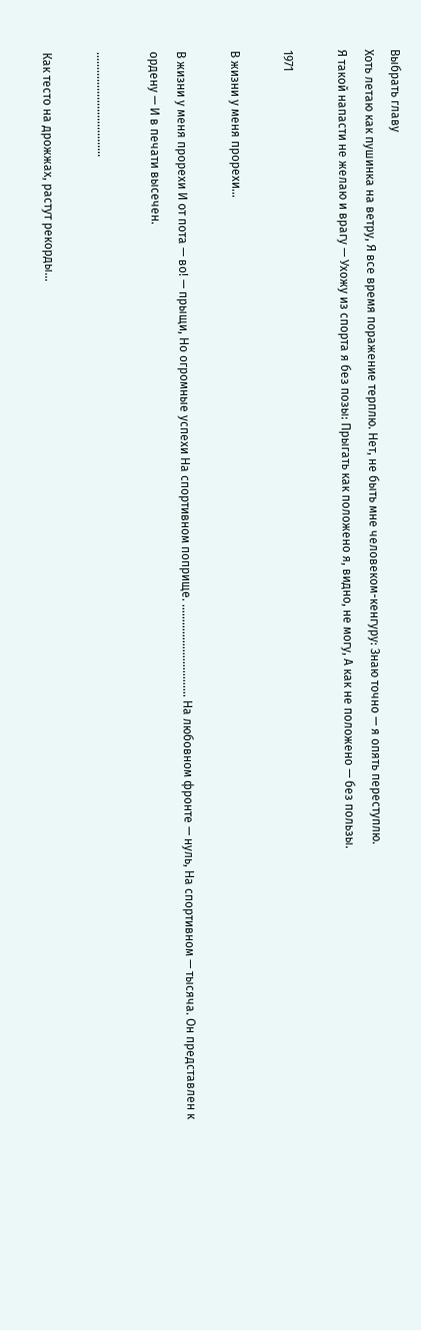Выбрать главу
Хоть летаю как пушинка на ветру, Я все время поражение терплю. Нет, не быть мне человеком-кенгуру: Знаю точно — я опять переступлю.
Я такой напасти не желаю и врагу — Ухожу из спорта я без позы: Прыгать как положено я, видно, не могу, А как не положено — без пользы.

1971

В жизни у меня прорехи…

В жизни у меня прорехи И от пота — во! — прыщи, Но огромные успехи На спортивном поприще. …………………………. На любовном фронте — нуль, На спортивном — тысяча. Он представлен к ордену — И в печати высечен.

……………………………..

Как тесто на дрожжах, растут рекорды…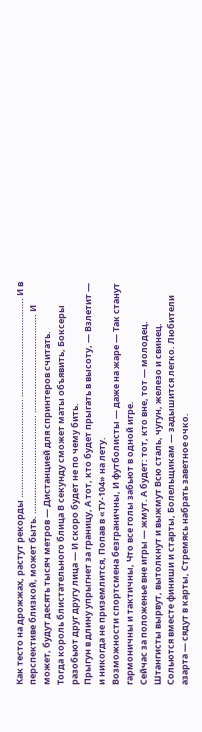Как тесто на дрожжах, растут рекорды ………………………………. ………………………………. И в перспективе близкой, может быть. ………………………………. ………………………………. И может, будут десять тысяч метров — Дистанцией для спринтеров считать.
Тогда король блистательного блица В секунду сможет маты объявить, Боксеры разобьют друг другу лица — И скоро будет не по чему бить.
Прыгун в длину упрыгнет за границу, А тот, кто будет прыгать в высоту, — Взлетит — и никогда не приземлится, Попав в «ТУ-104» на лету.
Возможности спортсмена безграничны, И футболисты — даже на жаре — Так станут гармоничны и тактичны, Что все голы забьют в одной игре.
Сейчас за положенье вне игры — жмут. А будет: тот, кто вне, тот — молодец. Штангисты вырвут, вытолкнут и выжмут Всю сталь, чугун, железо и свинец.
Сольются вместе финиши и старты, Болельщикам — задышится легко. Любители азарта — сядут в карты, Стремясь набрать заветное очко.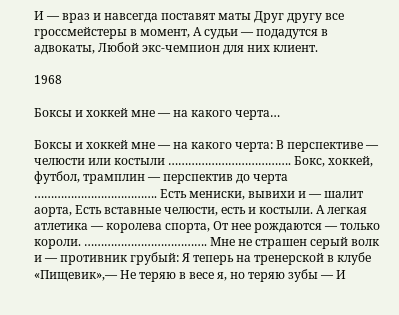И — враз и навсегда поставят маты Друг другу все гроссмейстеры в момент, А судьи — подадутся в адвокаты, Любой экс-чемпион для них клиент.

1968

Боксы и хоккей мне — на какого черта…

Боксы и хоккей мне — на какого черта: В перспективе — челюсти или костыли ………………………………. Бокс, хоккей, футбол, трамплин — перспектив до черта ………………………………. Есть мениски, вывихи и — шалит аорта, Есть вставные челюсти, есть и костыли. А легкая атлетика — королева спорта, От нее рождаются — только короли. ………………………………. Мне не страшен серый волк и — противник грубый: Я теперь на тренерской в клубе «Пищевик»,— Не теряю в весе я, но теряю зубы — И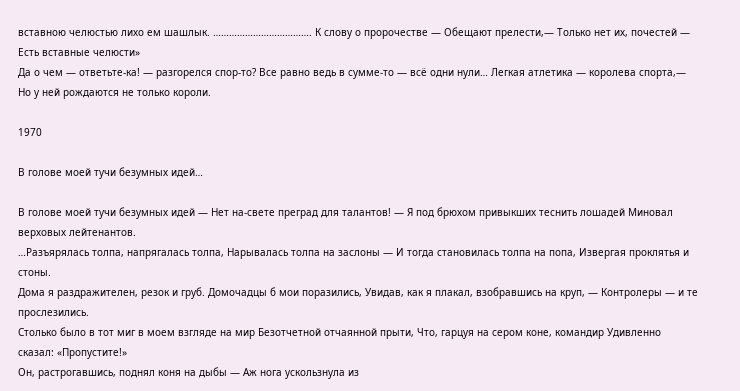вставною челюстью лихо ем шашлык. ………………………………. К слову о пророчестве — Обещают прелести,— Только нет их, почестей — Есть вставные челюсти»
Да о чем — ответьте-ка! — разгорелся спор-то? Все равно ведь в сумме-то — всё одни нули… Легкая атлетика — королева спорта,— Но у ней рождаются не только короли.

1970

В голове моей тучи безумных идей…

В голове моей тучи безумных идей — Нет на-свете преград для талантов! — Я под брюхом привыкших теснить лошадей Миновал верховых лейтенантов.
…Разъярялась толпа, напрягалась толпа, Нарывалась толпа на заслоны — И тогда становилась толпа на попа, Извергая проклятья и стоны.
Дома я раздражителен, резок и груб. Домочадцы б мои поразились, Увидав, как я плакал, взобравшись на круп, — Контролеры — и те прослезились.
Столько было в тот миг в моем взгляде на мир Безотчетной отчаянной прыти, Что, гарцуя на сером коне, командир Удивленно сказал: «Пропустите!»
Он, растрогавшись, поднял коня на дыбы — Аж нога ускользнула из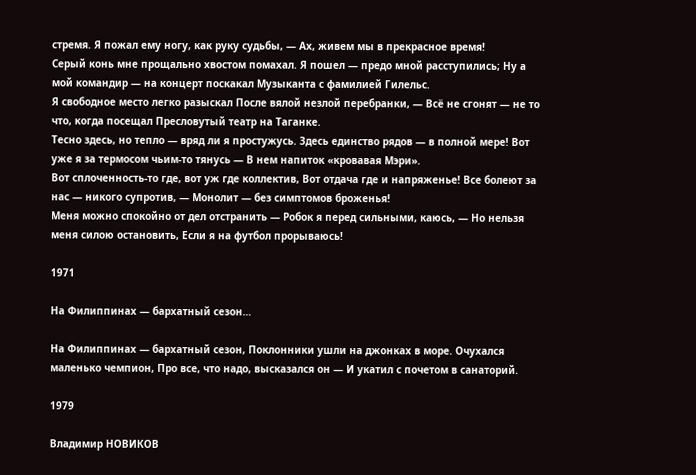стремя. Я пожал ему ногу, как руку судьбы, — Ах, живем мы в прекрасное время!
Серый конь мне прощально хвостом помахал. Я пошел — предо мной расступились; Ну а мой командир — на концерт поскакал Музыканта с фамилией Гилельс.
Я свободное место легко разыскал После вялой незлой перебранки, — Всё не сгонят — не то что, когда посещал Пресловутый театр на Таганке.
Тесно здесь, но тепло — вряд ли я простужусь. Здесь единство рядов — в полной мере! Вот уже я за термосом чьим-то тянусь — В нем напиток «кровавая Мэри».
Вот сплоченность-то где, вот уж где коллектив, Вот отдача где и напряженье! Все болеют за нас — никого супротив, — Монолит — без симптомов броженья!
Меня можно спокойно от дел отстранить — Робок я перед сильными, каюсь, — Но нельзя меня силою остановить, Если я на футбол прорываюсь!

1971

На Филиппинах — бархатный сезон…

На Филиппинах — бархатный сезон, Поклонники ушли на джонках в море. Очухался маленько чемпион, Про все, что надо, высказался он — И укатил с почетом в санаторий.

1979

Владимир НОВИКОВ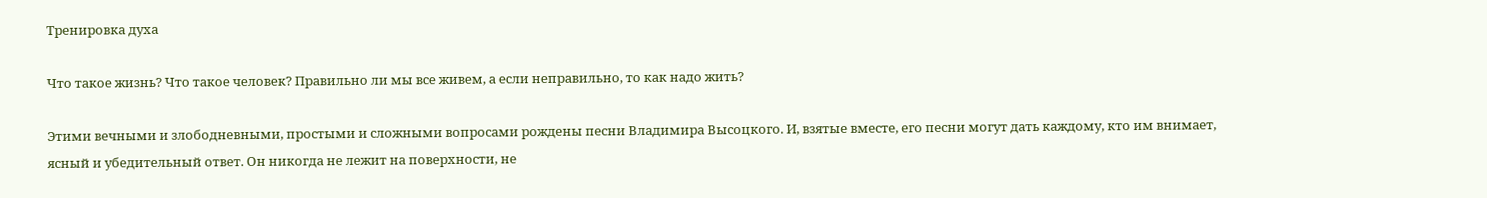Тренировка духа

Что такое жизнь? Что такое человек? Правильно ли мы все живем, а если неправильно, то как надо жить?

Этими вечными и злободневными, простыми и сложными вопросами рождены песни Владимира Высоцкого. И, взятые вместе, его песни могут дать каждому, кто им внимает, ясный и убедительный ответ. Он никогда не лежит на поверхности, не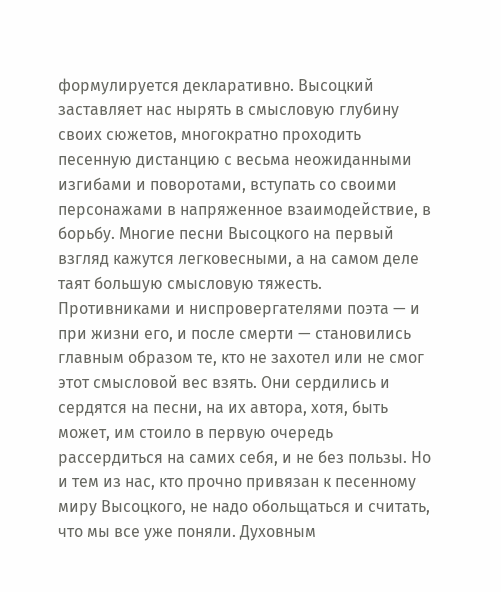формулируется декларативно. Высоцкий заставляет нас нырять в смысловую глубину своих сюжетов, многократно проходить песенную дистанцию с весьма неожиданными изгибами и поворотами, вступать со своими персонажами в напряженное взаимодействие, в борьбу. Многие песни Высоцкого на первый взгляд кажутся легковесными, а на самом деле таят большую смысловую тяжесть. Противниками и ниспровергателями поэта — и при жизни его, и после смерти — становились главным образом те, кто не захотел или не смог этот смысловой вес взять. Они сердились и сердятся на песни, на их автора, хотя, быть может, им стоило в первую очередь рассердиться на самих себя, и не без пользы. Но и тем из нас, кто прочно привязан к песенному миру Высоцкого, не надо обольщаться и считать, что мы все уже поняли. Духовным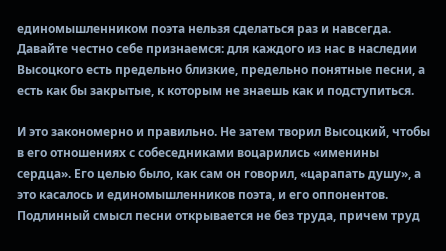единомышленником поэта нельзя сделаться раз и навсегда. Давайте честно себе признаемся: для каждого из нас в наследии Высоцкого есть предельно близкие, предельно понятные песни, а есть как бы закрытые, к которым не знаешь как и подступиться.

И это закономерно и правильно. Не затем творил Высоцкий, чтобы в его отношениях с собеседниками воцарились «именины сердца». Его целью было, как сам он говорил, «царапать душу», а это касалось и единомышленников поэта, и его оппонентов. Подлинный смысл песни открывается не без труда, причем труд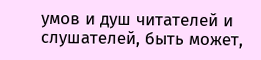умов и душ читателей и слушателей, быть может,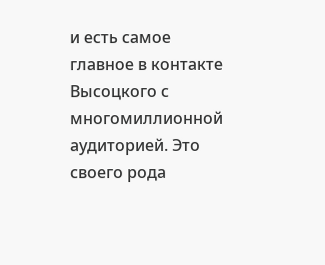и есть самое главное в контакте Высоцкого с многомиллионной аудиторией. Это своего рода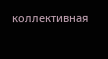коллективная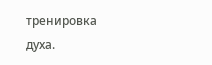тренировка духа.